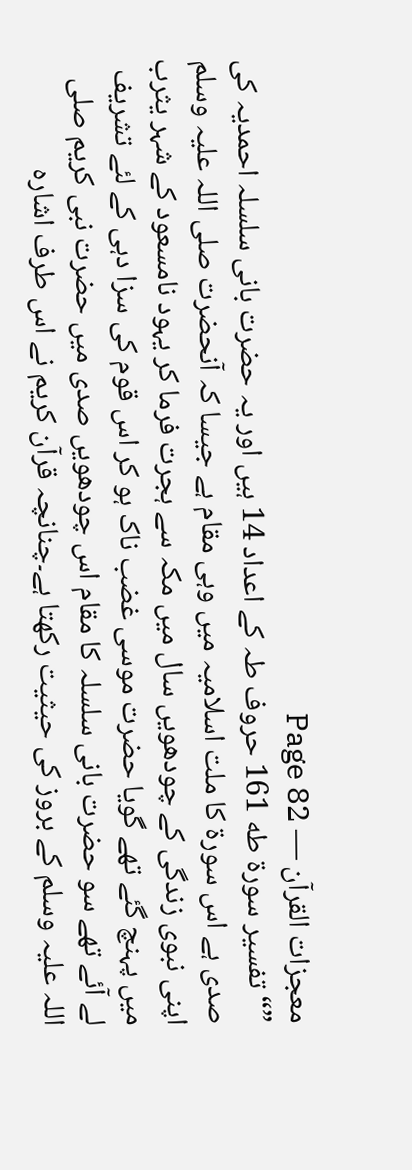معجزات القرآن — Page 82
”“ تفسير سورة طه 161 حروف طہ کے اعداد 14 ہیں اور یہ حضرت بانی سلسلہ احمدیہ کی صدی ہے اس سورۃ کا ملت اسلامیہ میں وہی مقام ہے جیسا کہ آنحضرت صلی اللہ علیہ وسلم اپنی نبوی زندگی کے چودھویں سال میں مکہ سے ہجرت فرما کر یہود نامسعود کے شہر یثرب میں پہنچ گئے تھے گویا حضرت موسی غضب ناک ہو کر اس قوم کی سزا دہی کے لئے تشریف لے آئے تھے سو حضرت بانی سلسلہ کا مقام اس چودھویں صدی میں حضرت نبی کریم صلی اللہ علیہ وسلم کے بروز کی حیثیت رکھتا ہے۔چنانچہ قرآن کریم نے اس طرف اشارہ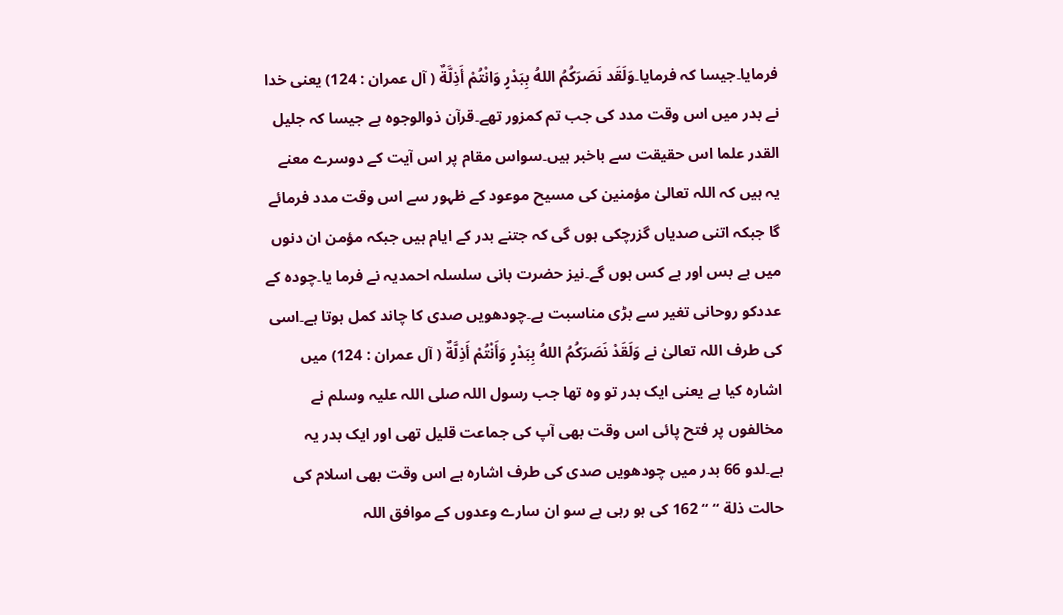فرمایا۔جیسا کہ فرمایا۔وَلَقَد نَصَرَكُمُ اللهُ بِبَدْرٍ وَانْتُمْ أَذِلَّةٌ ( آل عمران : 124) یعنی خدا نے بدر میں اس وقت مدد کی جب تم کمزور تھے۔قرآن ذوالوجوہ ہے جیسا کہ جلیل القدر علما اس حقیقت سے باخبر ہیں۔سواس مقام پر اس آیت کے دوسرے معنے یہ ہیں کہ اللہ تعالیٰ مؤمنین کی مسیح موعود کے ظہور سے اس وقت مدد فرمائے گا جبکہ اتنی صدیاں گزرچکی ہوں گی کہ جتنے بدر کے ایام ہیں جبکہ مؤمن ان دنوں میں بے بس اور بے کس ہوں گے۔نیز حضرت بانی سلسلہ احمدیہ نے فرما یا۔چودہ کے عددکو روحانی تغیر سے بڑی مناسبت ہے۔چودھویں صدی کا چاند کمل ہوتا ہے۔اسی کی طرف اللہ تعالیٰ نے وَلَقَدْ نَصَرَكُمُ اللهُ بِبَدْرٍ وَأَنْتُمْ أَذِلَّةٌ ( آل عمران : 124) میں اشارہ کیا ہے یعنی ایک بدر تو وہ تھا جب رسول اللہ صلی اللہ علیہ وسلم نے مخالفوں پر فتح پائی اس وقت بھی آپ کی جماعت قلیل تھی اور ایک بدر یہ ہے۔لدو 66 بدر میں چودھویں صدی کی طرف اشارہ ہے اس وقت بھی اسلام کی حالت ذلة “ “ 162 کی ہو رہی ہے سو ان سارے وعدوں کے موافق اللہ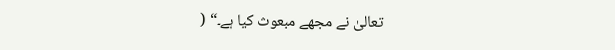تعالیٰ نے مجھے مبعوث کیا ہے۔“ (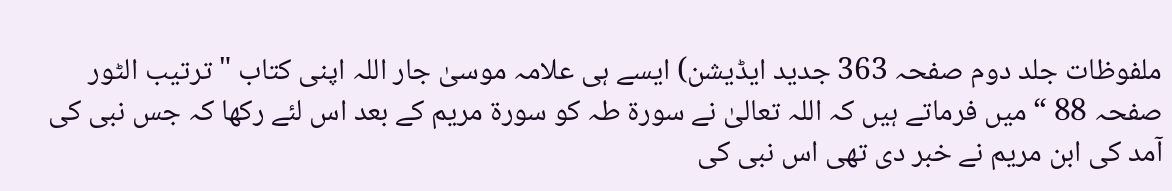ملفوظات جلد دوم صفحہ 363 جدید ایڈیشن) ایسے ہی علامہ موسیٰ جار اللہ اپنی کتاب " ترتیب الٹور صفحہ 88 “ میں فرماتے ہیں کہ اللہ تعالیٰ نے سورۃ طہ کو سورۃ مریم کے بعد اس لئے رکھا کہ جس نبی کی آمد کی ابن مریم نے خبر دی تھی اس نبی کی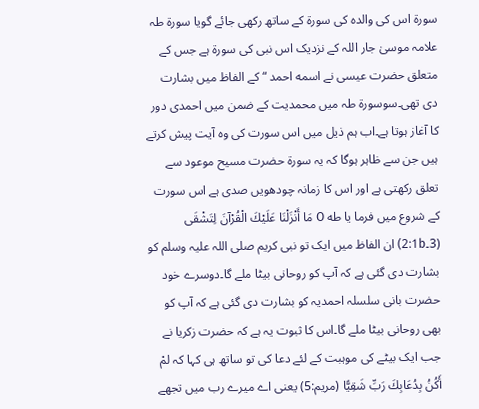سورۃ اس کی والدہ کی سورۃ کے ساتھ رکھی جائے گویا سورۃ طہ علامہ موسیٰ جار اللہ کے نزدیک اس نبی کی سورۃ ہے جس کے متعلق حضرت عیسی نے اسمه احمد “ کے الفاظ میں بشارت دی تھی۔سوسورۃ طہ میں محمدیت کے ضمن میں احمدی دور کا آغاز ہوتا ہے۔اب ہم ذیل میں اس سورت کی وہ آیت پیش کرتے ہیں جن سے ظاہر ہوگا کہ یہ سورۃ حضرت مسیح موعود سے تعلق رکھتی ہے اور اس کا زمانہ چودھویں صدی ہے اس سورت کے شروع میں فرما یا طه O مَا أَنْزَلْنَا عَلَيْكَ الْقُرْآنَ لِتَشْقَى (3۔2:1b) ان الفاظ میں ایک تو نبی کریم صلی اللہ علیہ وسلم کو بشارت دی گئی ہے کہ آپ کو روحانی بیٹا ملے گا۔دوسرے خود حضرت بانی سلسلہ احمدیہ کو بشارت دی گئی ہے کہ آپ کو بھی روحانی بیٹا ملے گا۔اس کا ثبوت یہ ہے کہ حضرت زکریا نے جب ایک بیٹے کی موہبت کے لئے دعا کی تو ساتھ ہی کہا کہ لمْ أَكُنُ بِدُعَابِكَ رَبِّ شَقِيًّا (مريم:5) یعنی اے میرے رب میں تجھے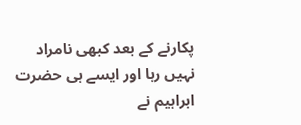پکارنے کے بعد کبھی نامراد نہیں رہا اور ایسے ہی حضرت ابراہیم نے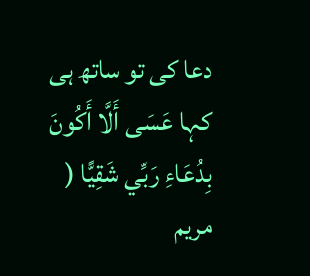دعا کی تو ساتھ ہی کہا عَسَى أَلَّا أَكُونَ بِدُعَاءِ رَبِّي شَقِيًّا ( مریم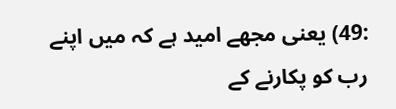:49) یعنی مجھے امید ہے کہ میں اپنے رب کو پکارنے کے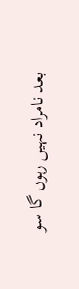بعد نامراد نہیں رہوں گا سو